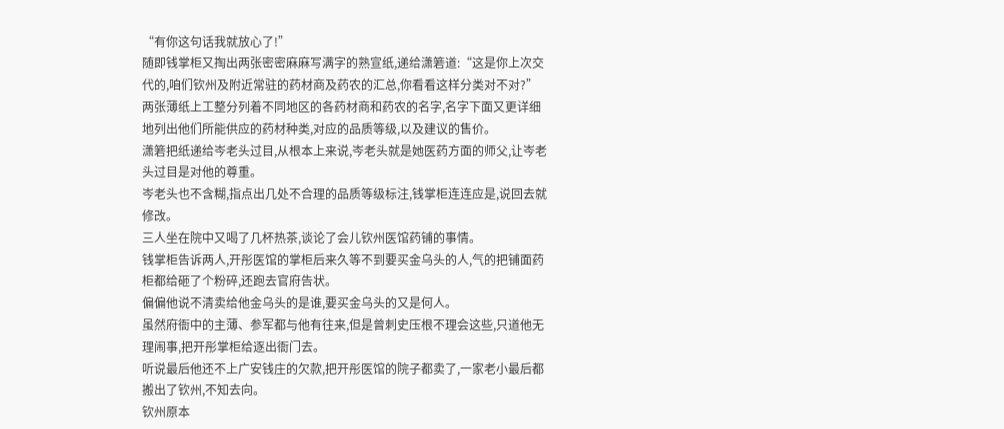“有你这句话我就放心了!”
随即钱掌柜又掏出两张密密麻麻写满字的熟宣纸,递给潇箬道:“这是你上次交代的,咱们钦州及附近常驻的药材商及药农的汇总,你看看这样分类对不对?”
两张薄纸上工整分列着不同地区的各药材商和药农的名字,名字下面又更详细地列出他们所能供应的药材种类,对应的品质等级,以及建议的售价。
潇箬把纸递给岑老头过目,从根本上来说,岑老头就是她医药方面的师父,让岑老头过目是对他的尊重。
岑老头也不含糊,指点出几处不合理的品质等级标注,钱掌柜连连应是,说回去就修改。
三人坐在院中又喝了几杯热茶,谈论了会儿钦州医馆药铺的事情。
钱掌柜告诉两人,开彤医馆的掌柜后来久等不到要买金乌头的人,气的把铺面药柜都给砸了个粉碎,还跑去官府告状。
偏偏他说不清卖给他金乌头的是谁,要买金乌头的又是何人。
虽然府衙中的主薄、参军都与他有往来,但是曾刺史压根不理会这些,只道他无理闹事,把开彤掌柜给逐出衙门去。
听说最后他还不上广安钱庄的欠款,把开彤医馆的院子都卖了,一家老小最后都搬出了钦州,不知去向。
钦州原本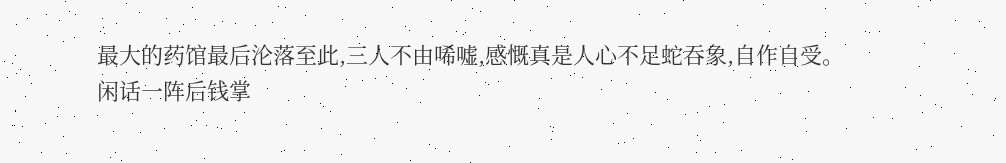最大的药馆最后沦落至此,三人不由唏嘘,感慨真是人心不足蛇吞象,自作自受。
闲话一阵后钱掌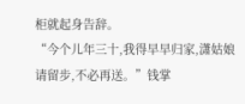柜就起身告辞。
“今个儿年三十,我得早早归家,潇姑娘请留步,不必再送。”钱掌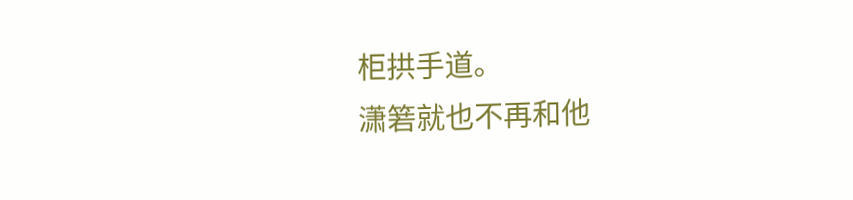柜拱手道。
潇箬就也不再和他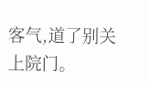客气,道了别关上院门。